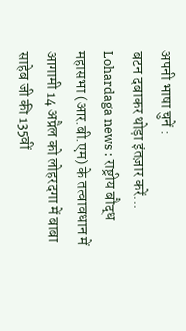अपनी भाषा चुनें :
बटन दबाकर थोड़ा इंतज़ार करें...
Lohardaga news : राष्ट्रीय बौद्ध महासभा (आर.बी.एम) के तत्वावधान में आगामी 14 अप्रैल को लोहरदगा में बाबा साहेब जी की 135वीं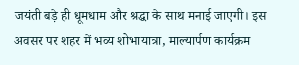जयंती बड़े ही धूमधाम और श्रद्धा के साथ मनाई जाएगी। इस अवसर पर शहर में भव्य शोभायात्रा, माल्यार्पण कार्यक्रम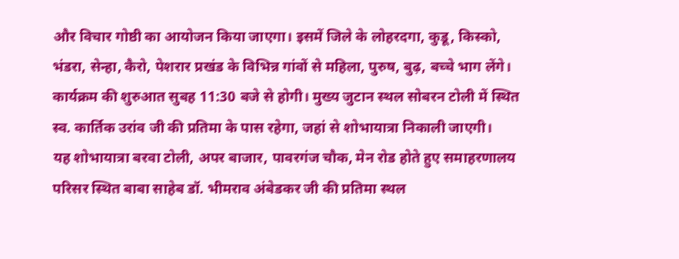और विचार गोष्ठी का आयोजन किया जाएगा। इसमें जिले के लोहरदगा, कुडू, किस्को, भंडरा, सेन्हा, कैरो, पेशरार प्रखंड के विभिन्न गांवों से महिला, पुरुष, बुढ़, बच्चे भाग लेंगे। कार्यक्रम की शुरुआत सुबह 11:30 बजे से होगी। मुख्य जुटान स्थल सोबरन टोली में स्थित स्व. कार्तिक उरांव जी की प्रतिमा के पास रहेगा, जहां से शोभायात्रा निकाली जाएगी।
यह शोभायात्रा बरवा टोली, अपर बाजार, पावरगंज चौक, मेन रोड होते हुए समाहरणालय परिसर स्थित बाबा साहेब डॉ. भीमराव अंबेडकर जी की प्रतिमा स्थल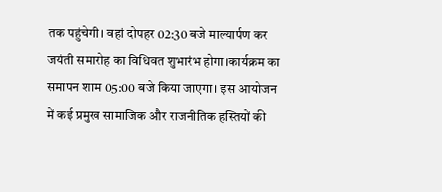तक पहुंचेगी। वहां दोपहर 02:30 बजे माल्यार्पण कर जयंती समारोह का विधिवत शुभारंभ होगा।कार्यक्रम का समापन शाम 05:00 बजे किया जाएगा। इस आयोजन में कई प्रमुख सामाजिक और राजनीतिक हस्तियों की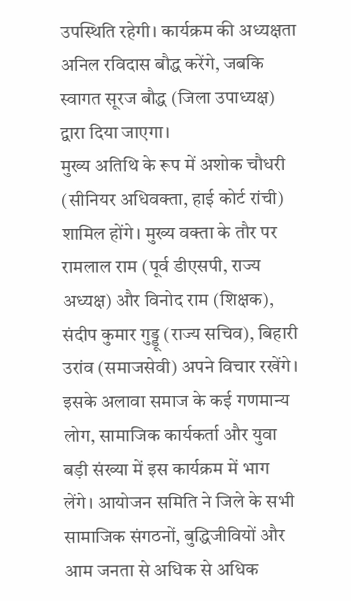उपस्थिति रहेगी। कार्यक्रम की अध्यक्षता अनिल रविदास बौद्ध करेंगे, जबकि स्वागत सूरज बौद्ध (जिला उपाध्यक्ष) द्वारा दिया जाएगा।
मुख्य अतिथि के रूप में अशोक चौधरी (सीनियर अधिवक्ता, हाई कोर्ट रांची) शामिल होंगे। मुख्य वक्ता के तौर पर रामलाल राम (पूर्व डीएसपी, राज्य अध्यक्ष) और विनोद राम (शिक्षक), संदीप कुमार गुड्डू (राज्य सचिव), बिहारी उरांव (समाजसेवी) अपने विचार रखेंगे। इसके अलावा समाज के कई गणमान्य लोग, सामाजिक कार्यकर्ता और युवा बड़ी संख्या में इस कार्यक्रम में भाग लेंगे। आयोजन समिति ने जिले के सभी सामाजिक संगठनों, बुद्धिजीवियों और आम जनता से अधिक से अधिक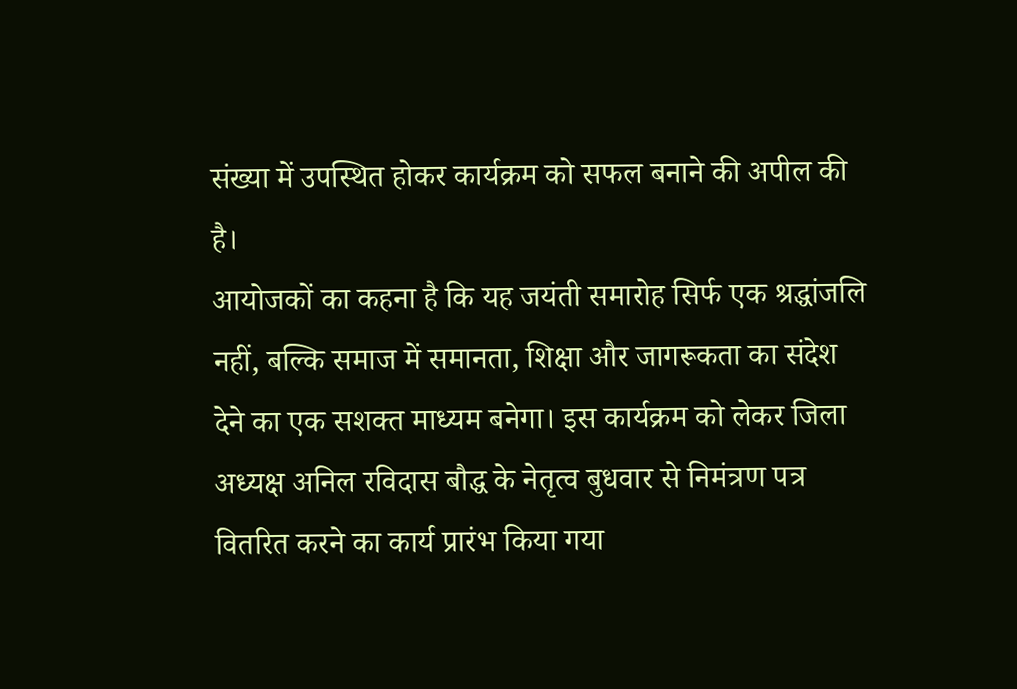संख्या में उपस्थित होकर कार्यक्रम को सफल बनाने की अपील की है।
आयोजकों का कहना है कि यह जयंती समारोह सिर्फ एक श्रद्धांजलि नहीं, बल्कि समाज में समानता, शिक्षा और जागरूकता का संदेश देने का एक सशक्त माध्यम बनेगा। इस कार्यक्रम को लेकर जिला अध्यक्ष अनिल रविदास बौद्ध के नेतृत्व बुधवार से निमंत्रण पत्र वितरित करने का कार्य प्रारंभ किया गया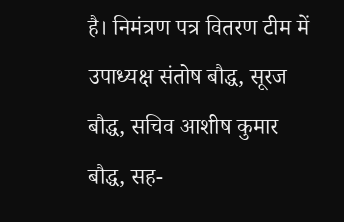है। निमंत्रण पत्र वितरण टीम में उपाध्यक्ष संतोष बौद्ध, सूरज बौद्ध, सचिव आशीष कुमार बौद्ध, सह-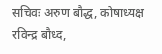सचिवः अरुण बौद्ध, कोषाध्यक्ष रविन्द्र बौध्द,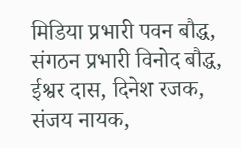मिडिया प्रभारी पवन बौद्ध, संगठन प्रभारी विनोद बौद्ध, ईश्वर दास, दिनेश रजक, संजय नायक,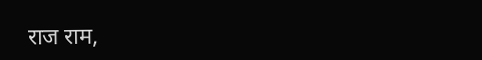राज राम,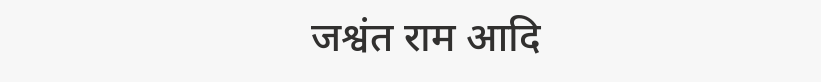जश्वंत राम आदि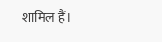शामिल हैं।